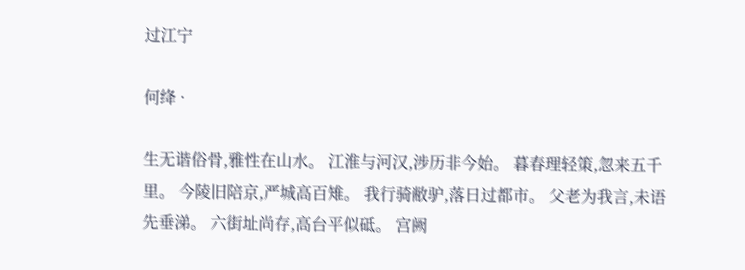过江宁

何绛 ·

生无谐俗骨,雅性在山水。 江淮与河汉,涉历非今始。 暮春理轻策,忽来五千里。 今陵旧陪京,严城高百雉。 我行骑敝驴,落日过都市。 父老为我言,未语先垂涕。 六街址尚存,高台平似砥。 宫阙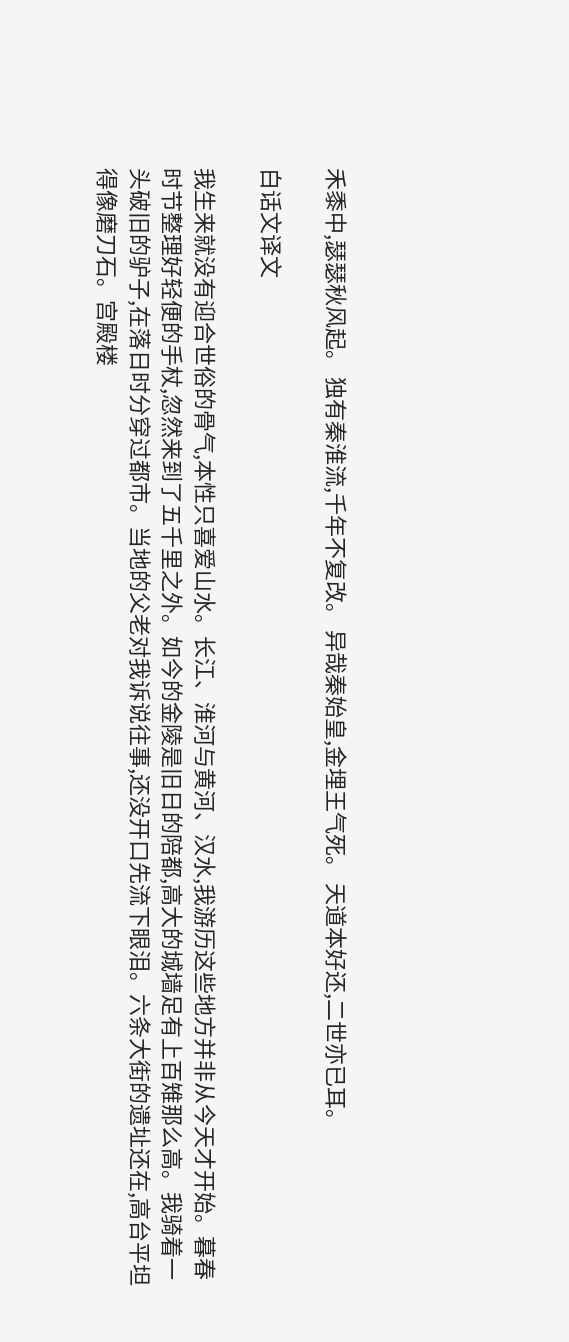禾黍中,瑟瑟秋风起。 独有秦淮流,千年不复改。 异哉秦始皇,金埋王气死。 天道本好还,二世亦已耳。

白话文译文

我生来就没有迎合世俗的骨气,本性只喜爱山水。长江、淮河与黄河、汉水,我游历这些地方并非从今天才开始。暮春时节整理好轻便的手杖,忽然来到了五千里之外。如今的金陵是旧日的陪都,高大的城墙足有上百雉那么高。我骑着一头破旧的驴子,在落日时分穿过都市。当地的父老对我诉说往事,还没开口先流下眼泪。六条大街的遗址还在,高台平坦得像磨刀石。宫殿楼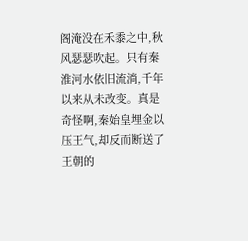阁淹没在禾黍之中,秋风瑟瑟吹起。只有秦淮河水依旧流淌,千年以来从未改变。真是奇怪啊,秦始皇埋金以压王气,却反而断送了王朝的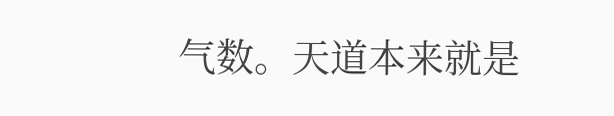气数。天道本来就是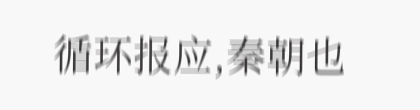循环报应,秦朝也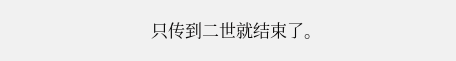只传到二世就结束了。